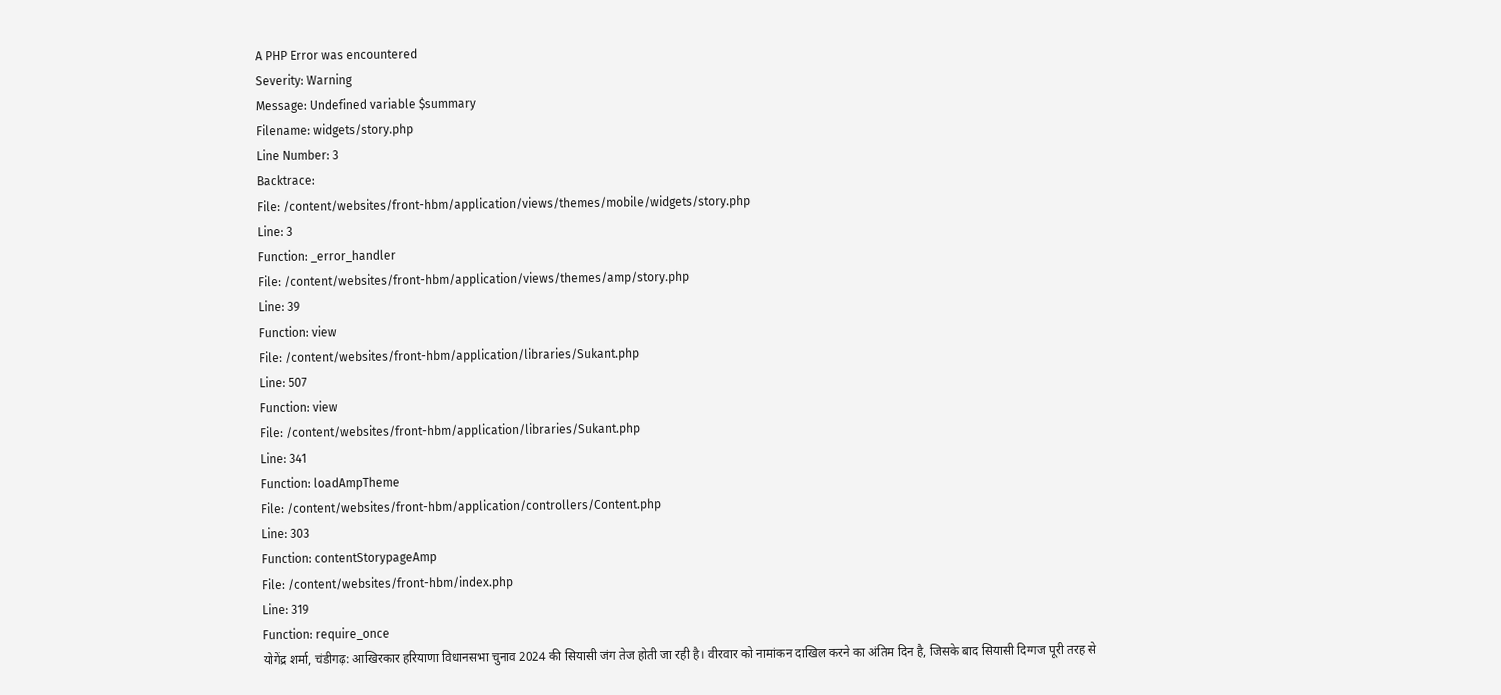A PHP Error was encountered
Severity: Warning
Message: Undefined variable $summary
Filename: widgets/story.php
Line Number: 3
Backtrace:
File: /content/websites/front-hbm/application/views/themes/mobile/widgets/story.php
Line: 3
Function: _error_handler
File: /content/websites/front-hbm/application/views/themes/amp/story.php
Line: 39
Function: view
File: /content/websites/front-hbm/application/libraries/Sukant.php
Line: 507
Function: view
File: /content/websites/front-hbm/application/libraries/Sukant.php
Line: 341
Function: loadAmpTheme
File: /content/websites/front-hbm/application/controllers/Content.php
Line: 303
Function: contentStorypageAmp
File: /content/websites/front-hbm/index.php
Line: 319
Function: require_once
योगेंद्र शर्मा, चंडीगढ़: आखिरकार हरियाणा विधानसभा चुनाव 2024 की सियासी जंग तेज होती जा रही है। वीरवार को नामांकन दाखिल करने का अंतिम दिन है, जिसके बाद सियासी दिग्गज पूरी तरह से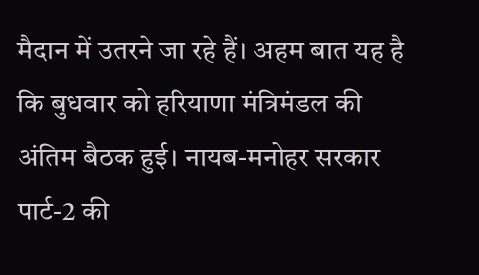मैदान में उतरने जा रहे हैं। अहम बात यह है कि बुधवार को हरियाणा मंत्रिमंडल की अंतिम बैठक हुई। नायब-मनोहर सरकार पार्ट-2 की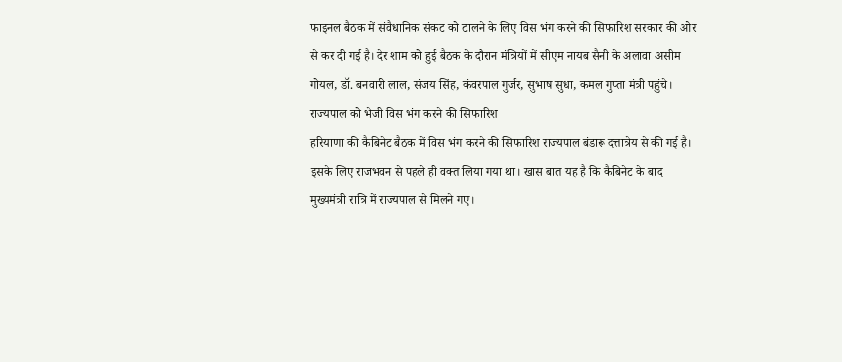फाइनल बैठक में संवैधानिक संकट को टालने के लिए विस भंग करने की सिफारिश सरकार की ओर से कर दी गई है। देर शाम को हुई बैठक के दौरान मंत्रियों में सीएम नायब सैनी के अलावा असीम गोयल, डॉ. बनवारी लाल, संजय सिंह, कंवरपाल गुर्जर, सुभाष सुधा, कमल गुप्ता मंत्री पहुंचे।
राज्यपाल को भेजी विस भंग करने की सिफारिश
हरियाणा की कैबिनेट बैठक में विस भंग करने की सिफारिश राज्यपाल बंडारू दत्तात्रेय से की गई है। इसके लिए राजभवन से पहले ही वक्त लिया गया था। खास बात यह है कि कैबिनेट के बाद मुख्यमंत्री रात्रि में राज्यपाल से मिलने गए।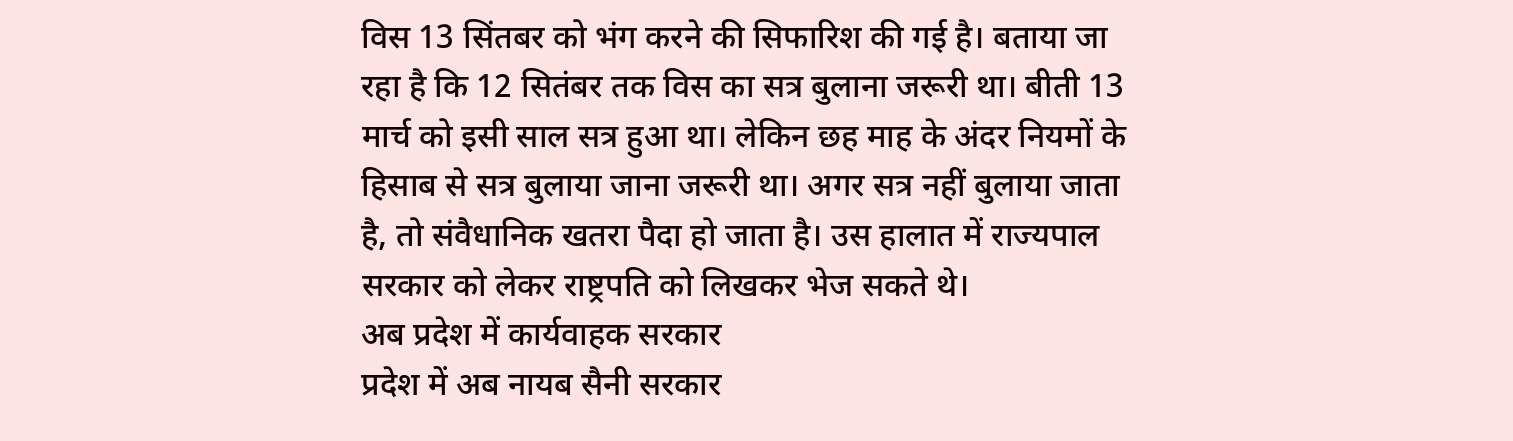विस 13 सिंतबर को भंग करने की सिफारिश की गई है। बताया जा रहा है कि 12 सितंबर तक विस का सत्र बुलाना जरूरी था। बीती 13 मार्च को इसी साल सत्र हुआ था। लेकिन छह माह के अंदर नियमों के हिसाब से सत्र बुलाया जाना जरूरी था। अगर सत्र नहीं बुलाया जाता है, तो संवैधानिक खतरा पैदा हो जाता है। उस हालात में राज्यपाल सरकार को लेकर राष्ट्रपति को लिखकर भेज सकते थे।
अब प्रदेश में कार्यवाहक सरकार
प्रदेश में अब नायब सैनी सरकार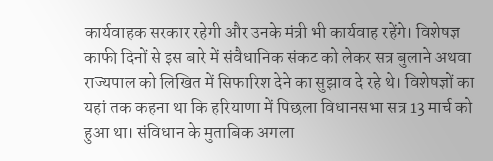कार्यवाहक सरकार रहेगी और उनके मंत्री भी कार्यवाह रहेंगे। विशेषज्ञ काफी दिनों से इस बारे में संवैधानिक संकट को लेकर सत्र बुलाने अथवा राज्यपाल को लिखित में सिफारिश देने का सुझाव दे रहे थे। विशेषज्ञों का यहां तक कहना था कि हरियाणा में पिछला विधानसभा सत्र 13 मार्च को हुआ था। संविधान के मुताबिक अगला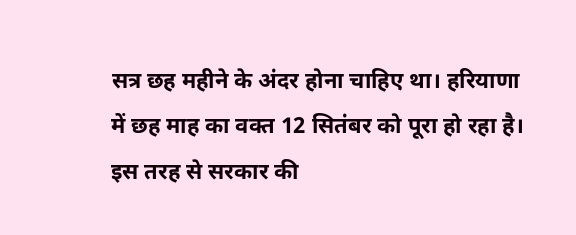सत्र छह महीने के अंदर होना चाहिए था। हरियाणा में छह माह का वक्त 12 सितंबर को पूरा हो रहा है। इस तरह से सरकार की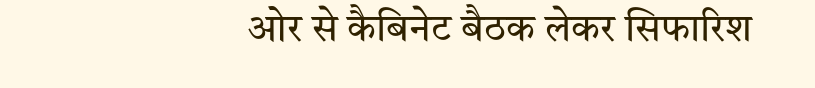ओर से कैबिनेट बैठक लेकर सिफारिश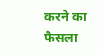करने का फैसला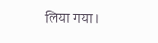लिया गया।